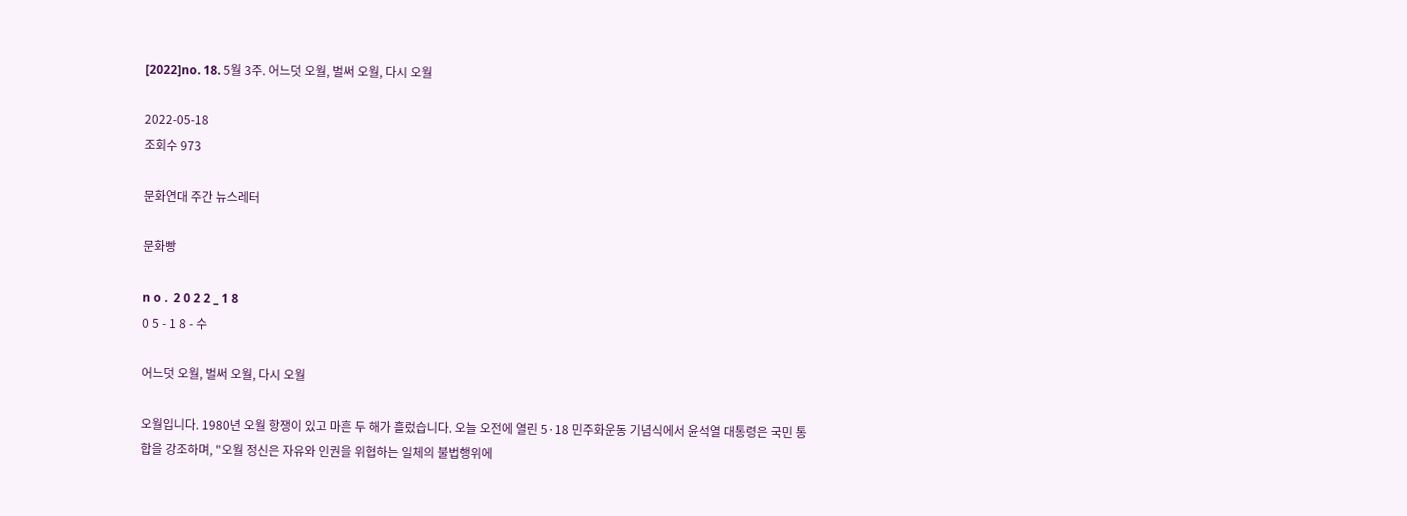[2022]no. 18. 5월 3주. 어느덧 오월, 벌써 오월, 다시 오월

2022-05-18
조회수 973

문화연대 주간 뉴스레터

문화빵

n o .  2 0 2 2 _ 1 8
0 5 - 1 8 - 수

어느덧 오월, 벌써 오월, 다시 오월

오월입니다. 1980년 오월 항쟁이 있고 마흔 두 해가 흘렀습니다. 오늘 오전에 열린 5·18 민주화운동 기념식에서 윤석열 대통령은 국민 통합을 강조하며, "오월 정신은 자유와 인권을 위협하는 일체의 불법행위에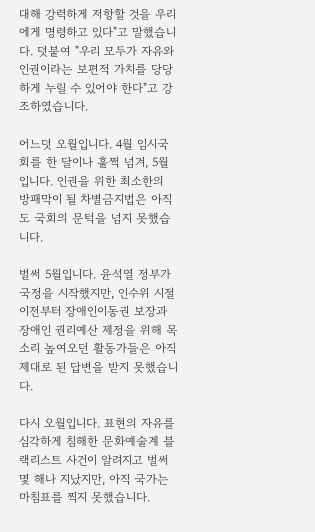대해 강력하게 저항할 것을 우리에게 명령하고 있다"고 말했습니다. 덧붙여 "우리 모두가 자유와 인권이라는 보편적 가치를 당당하게 누릴 수 있어야 한다"고 강조하였습니다.

어느덧 오월입니다. 4월 임시국회를 한 달이나 훌쩍 넘겨, 5월입니다. 인권을 위한 최소한의 방패막이 될 차별금지법은 아직도 국회의 문턱을 넘지 못했습니다.

벌써 5월입니다. 윤석열 정부가 국정을 시작했지만, 인수위 시절 이전부터 장애인이동권 보장과 장애인 권리예산 제정을 위해 목소리 높여오던 활동가들은 아직 제대로 된 답변을 받지 못했습니다.

다시 오월입니다. 표현의 자유를 심각하게 침해한 문화예술계 블랙리스트 사건이 알려지고 벌써 몇 해나 지났지만, 아직 국가는 마침표를 찍지 못했습니다.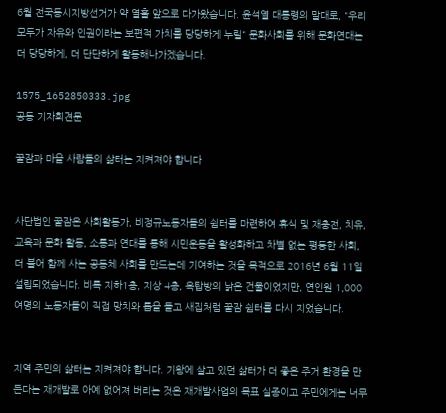6월 전국동시지방선거가 약 열흘 앞으로 다가왔습니다. 윤석열 대통령의 말대로, "우리 모두가 자유와 인권이라는 보편적 가치를 당당하게 누릴" 문화사회를 위해 문화연대는 더 당당하게, 더 단단하게 활동해나가겠습니다.

1575_1652850333.jpg
공동 기자회견문

꿀잠과 마을 사람들의 삶터는 지켜져야 합니다


사단법인 꿀잠은 사회활동가, 비정규노동자들의 쉼터를 마련하여 휴식 및 재충전, 치유, 교육과 문화 활동, 소통과 연대를 통해 시민운동을 활성화하고 차별 없는 평등한 사회, 더 불어 함께 사는 공동체 사회를 만드는데 기여하는 것을 목적으로 2016년 6월 11일 설립되었습니다. 비록 지하1층, 지상 4층, 옥탑방의 낡은 건물이었지만, 연인원 1,000여명의 노동자들이 직접 망치와 톱을 들고 새집처럼 꿀잠 쉼터를 다시 지었습니다.


지역 주민의 삶터는 지켜져야 합니다. 기왕에 살고 있던 삶터가 더 좋은 주거 환경을 만든다는 재개발로 아예 없어져 버리는 것은 재개발사업의 목표 실종이고 주민에게는 너무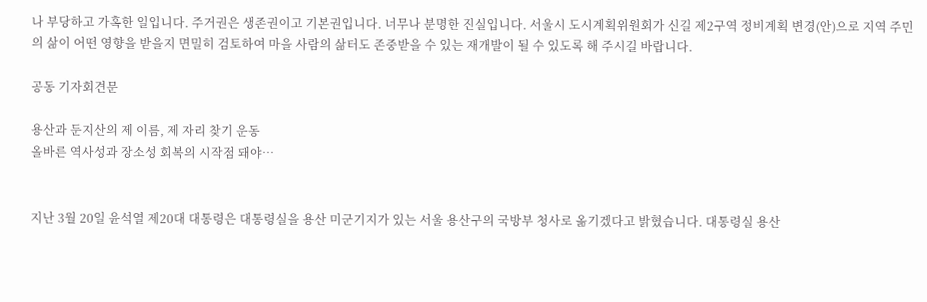나 부당하고 가혹한 일입니다. 주거권은 생존권이고 기본권입니다. 너무나 분명한 진실입니다. 서울시 도시계획위원회가 신길 제2구역 정비계획 변경(안)으로 지역 주민의 삶이 어떤 영향을 받을지 면밀히 검토하여 마을 사람의 삶터도 존중받을 수 있는 재개발이 될 수 있도록 해 주시길 바랍니다.

공동 기자회견문

용산과 둔지산의 제 이름, 제 자리 찾기 운동
올바른 역사성과 장소성 회복의 시작점 돼야…


지난 3월 20일 윤석열 제20대 대통령은 대통령실을 용산 미군기지가 있는 서울 용산구의 국방부 청사로 옮기겠다고 밝혔습니다. 대통령실 용산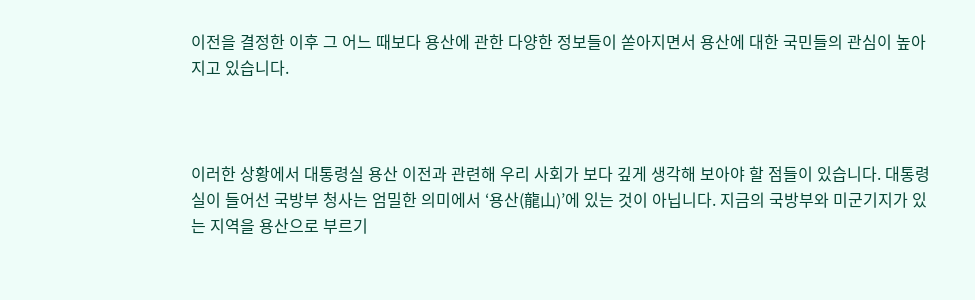이전을 결정한 이후 그 어느 때보다 용산에 관한 다양한 정보들이 쏟아지면서 용산에 대한 국민들의 관심이 높아지고 있습니다.



이러한 상황에서 대통령실 용산 이전과 관련해 우리 사회가 보다 깊게 생각해 보아야 할 점들이 있습니다. 대통령실이 들어선 국방부 청사는 엄밀한 의미에서 ‘용산(龍山)’에 있는 것이 아닙니다. 지금의 국방부와 미군기지가 있는 지역을 용산으로 부르기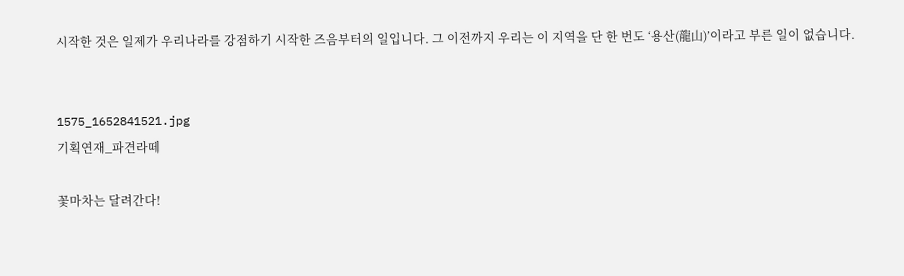시작한 것은 일제가 우리나라를 강점하기 시작한 즈음부터의 일입니다. 그 이전까지 우리는 이 지역을 단 한 번도 ‘용산(龍山)’이라고 부른 일이 없습니다.


1575_1652841521.jpg
기획연재_파견라떼

꽃마차는 달려간다!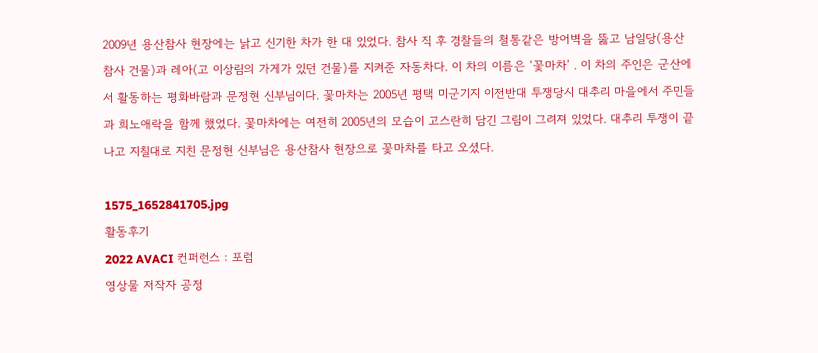2009년 용산참사 현장에는 낡고 신기한 차가 한 대 있었다. 참사 직 후 경찰들의 철통같은 방어벽을 뚫고 남일당(용산참사 건물)과 레아(고 이상림의 가게가 있던 건물)를 지켜준 자동차다. 이 차의 이름은 ‘꽃마차’ . 이 차의 주인은 군산에서 활동하는 평화바람과 문정현 신부님이다. 꽃마차는 2005년 평택 미군기지 이전반대 투쟁당시 대추리 마을에서 주민들과 희노애락을 함께 했었다. 꽃마차에는 여전히 2005년의 모습이 고스란히 담긴 그림이 그려져 있었다. 대추리 투쟁이 끝나고 지칠대로 지친 문정현 신부님은 용산참사 현장으로 꽃마차를 타고 오셨다.

1575_1652841705.jpg
활동후기
2022 AVACI 컨퍼런스 : 포럼
영상물 저작자 공정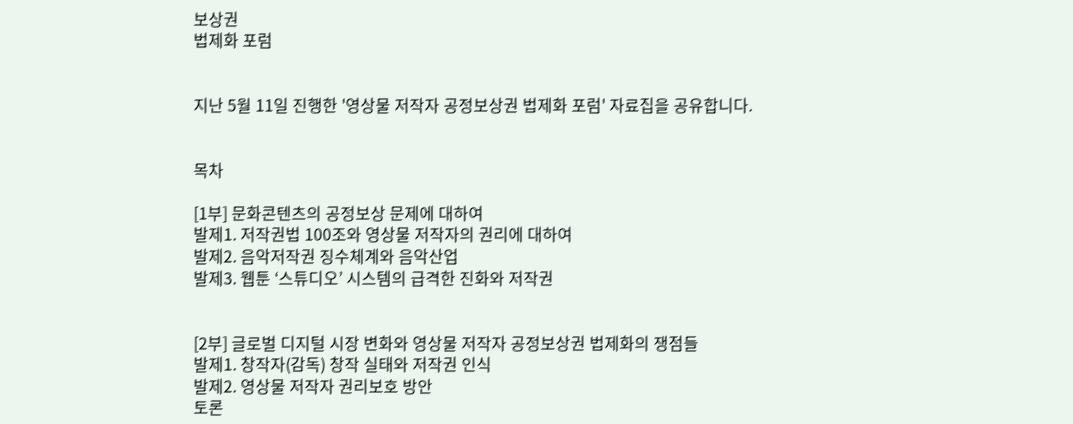보상권
법제화 포럼


지난 5월 11일 진행한 '영상물 저작자 공정보상권 법제화 포럼' 자료집을 공유합니다.


목차

[1부] 문화콘텐츠의 공정보상 문제에 대하여
발제1. 저작권법 100조와 영상물 저작자의 권리에 대하여
발제2. 음악저작권 징수체계와 음악산업
발제3. 웹툰 ‘스튜디오’ 시스템의 급격한 진화와 저작권


[2부] 글로벌 디지털 시장 변화와 영상물 저작자 공정보상권 법제화의 쟁점들
발제1. 창작자(감독) 창작 실태와 저작권 인식
발제2. 영상물 저작자 권리보호 방안
토론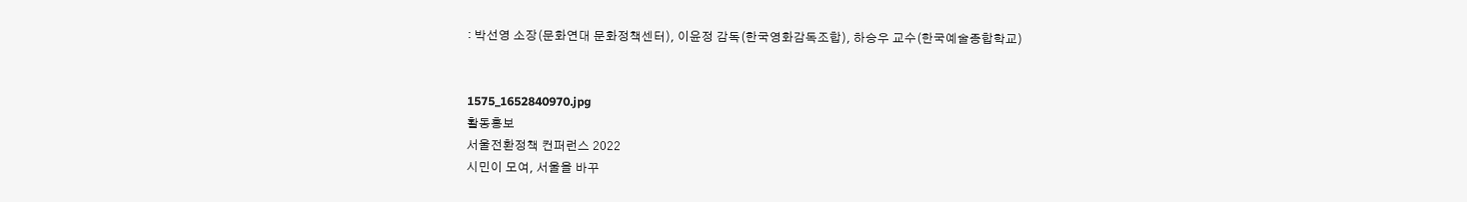: 박선영 소장(문화연대 문화정책센터), 이윤정 감독(한국영화감독조합), 하승우 교수(한국예술종합학교)


1575_1652840970.jpg
활동홍보
서울전환정책 컨퍼런스 2022
시민이 모여, 서울을 바꾸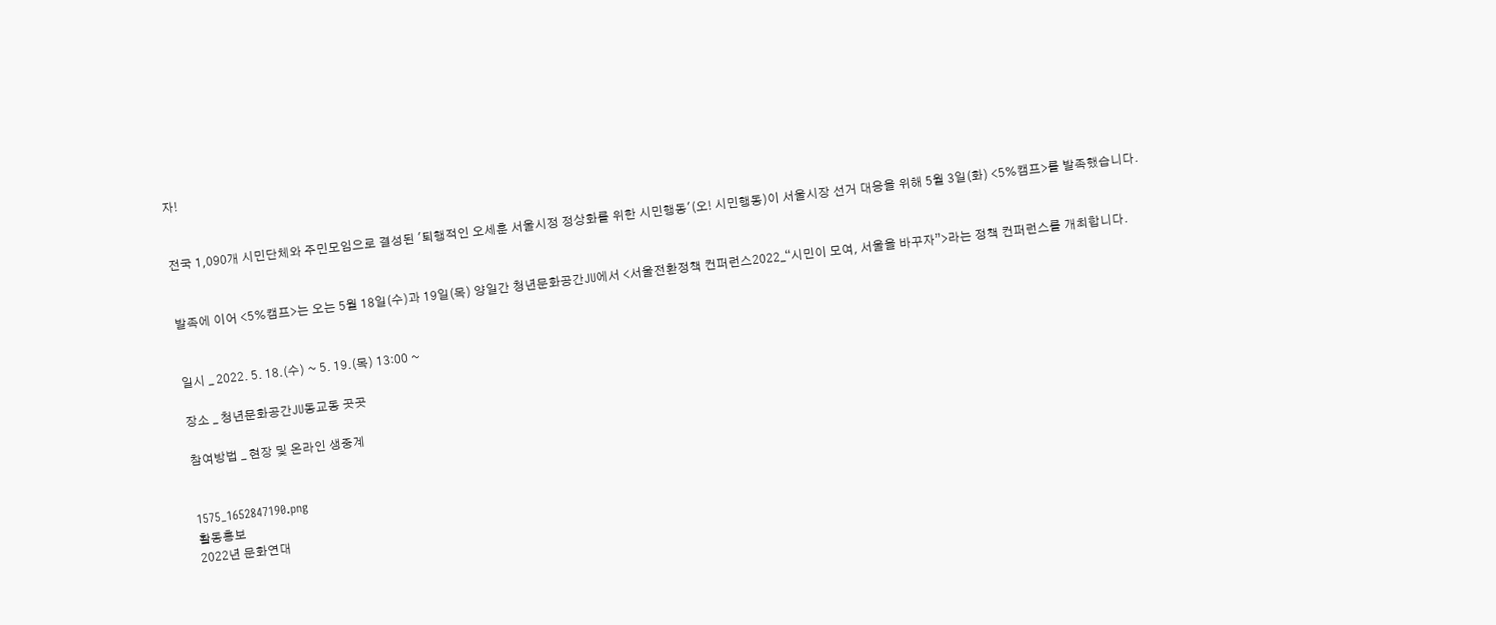자!


전국 1,090개 시민단체와 주민모임으로 결성된 '퇴행적인 오세훈 서울시정 정상화를 위한 시민행동'(오! 시민행동)이 서울시장 선거 대응을 위해 5월 3일(화) <5%캠프>를 발족했습니다.


발족에 이어 <5%캠프>는 오는 5월 18일(수)과 19일(목) 양일간 청년문화공간JU에서 <서울전환정책 컨퍼런스2022_“시민이 모여, 서울을 바꾸자”>라는 정책 컨퍼런스를 개최합니다.


일시 _ 2022. 5. 18.(수) ~ 5. 19.(목) 13:00 ~

장소 _ 청년문화공간JU동교동 곳곳

참여방법 _ 현장 및 온라인 생중계


1575_1652847190.png
활동홍보
2022년 문화연대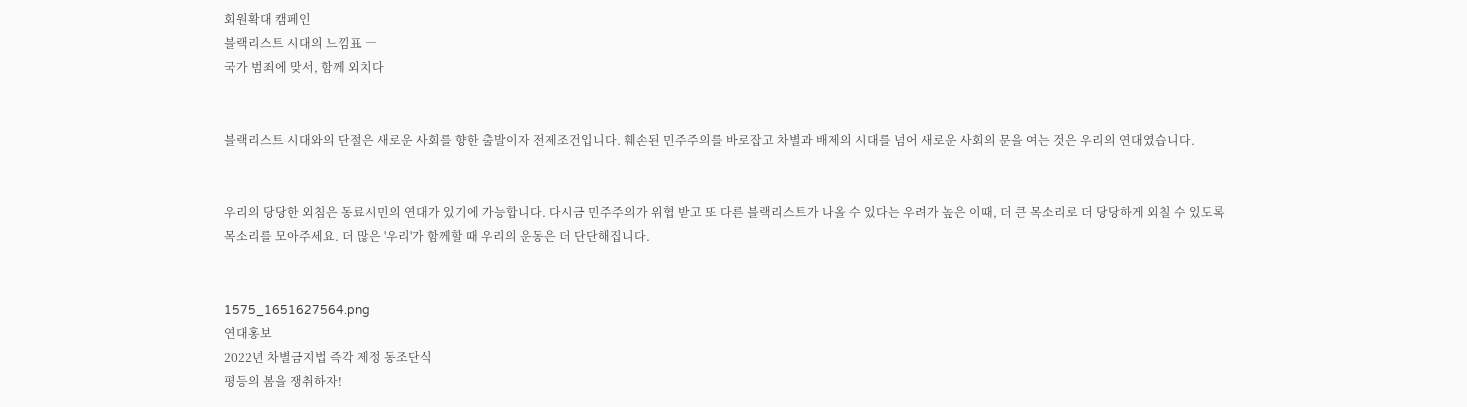회원확대 캠페인
블랙리스트 시대의 느낌표 ―
국가 범죄에 맞서, 함께 외치다


블랙리스트 시대와의 단절은 새로운 사회를 향한 출발이자 전제조건입니다. 훼손된 민주주의를 바로잡고 차별과 배제의 시대를 넘어 새로운 사회의 문을 여는 것은 우리의 연대였습니다.


우리의 당당한 외침은 동료시민의 연대가 있기에 가능합니다. 다시금 민주주의가 위협 받고 또 다른 블랙리스트가 나올 수 있다는 우려가 높은 이때, 더 큰 목소리로 더 당당하게 외칠 수 있도록 목소리를 모아주세요. 더 많은 '우리'가 함께할 때 우리의 운동은 더 단단해집니다.


1575_1651627564.png
연대홍보
2022년 차별금지법 즉각 제정 동조단식
평등의 봄을 쟁취하자!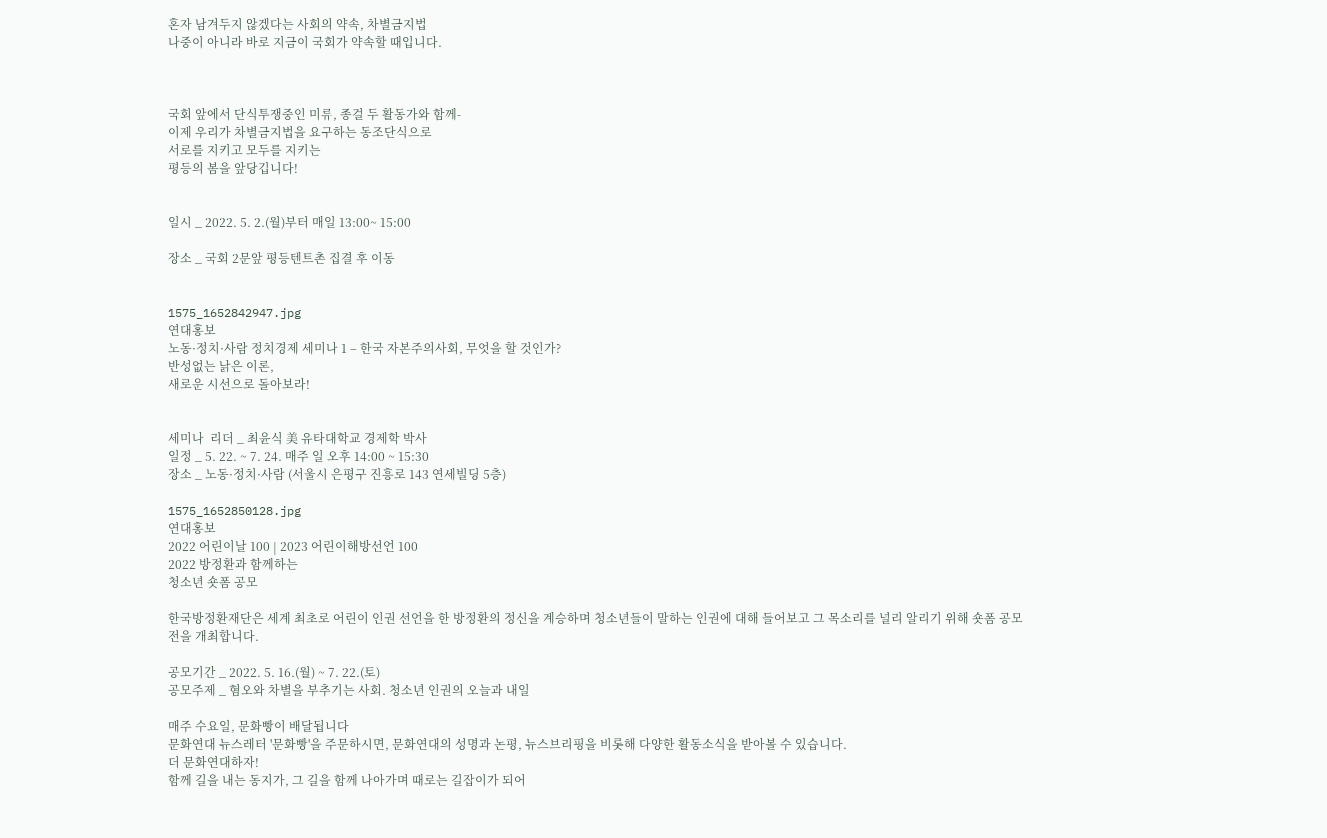혼자 남겨두지 않겠다는 사회의 약속, 차별금지법
나중이 아니라 바로 지금이 국회가 약속할 때입니다.



국회 앞에서 단식투쟁중인 미류, 종걸 두 활동가와 함께-
이제 우리가 차별금지법을 요구하는 동조단식으로
서로를 지키고 모두를 지키는
평등의 봄을 앞당깁니다!


일시 _ 2022. 5. 2.(월)부터 매일 13:00~ 15:00

장소 _ 국회 2문앞 평등텐트촌 집결 후 이동


1575_1652842947.jpg
연대홍보
노동·정치·사람 정치경제 세미나 1 – 한국 자본주의사회, 무엇을 할 것인가?
반성없는 낡은 이론,
새로운 시선으로 돌아보라!


세미나  리더 _ 최윤식 美 유타대학교 경제학 박사
일정 _ 5. 22. ~ 7. 24. 매주 일 오후 14:00 ~ 15:30
장소 _ 노동·정치·사람 (서울시 은평구 진흥로 143 연세빌딩 5층)

1575_1652850128.jpg
연대홍보
2022 어린이날 100 | 2023 어린이해방선언 100
2022 방정환과 함께하는
청소년 숏폼 공모

한국방정환재단은 세계 최초로 어린이 인권 선언을 한 방정환의 정신을 계승하며 청소년들이 말하는 인권에 대해 들어보고 그 목소리를 널리 알리기 위해 숏폼 공모전을 개최합니다.

공모기간 _ 2022. 5. 16.(월) ~ 7. 22.(토)
공모주제 _ 혐오와 차별을 부추기는 사회. 청소년 인권의 오늘과 내일

매주 수요일, 문화빵이 배달됩니다
문화연대 뉴스레터 '문화빵'을 주문하시면, 문화연대의 성명과 논평, 뉴스브리핑을 비롯해 다양한 활동소식을 받아볼 수 있습니다.
더 문화연대하자!
함께 길을 내는 동지가, 그 길을 함께 나아가며 때로는 길잡이가 되어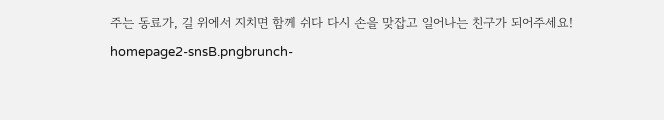주는 동료가, 길 위에서 지치면 함께 쉬다 다시 손을 맞잡고 일어나는 친구가 되어주세요!
homepage2-snsB.pngbrunch-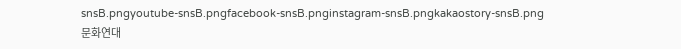snsB.pngyoutube-snsB.pngfacebook-snsB.pnginstagram-snsB.pngkakaostory-snsB.png
문화연대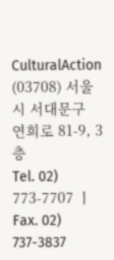CulturalAction
(03708) 서울시 서대문구 연희로 81-9, 3층
Tel. 02) 773-7707 ㅣ Fax. 02) 737-3837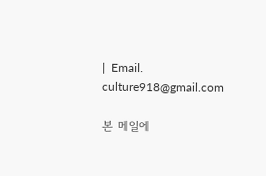|  Email. culture918@gmail.com

본 메일에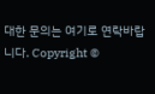대한 문의는 여기로 연락바랍니다. Copyright ©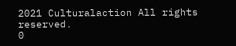2021 Culturalaction All rights reserved.
0